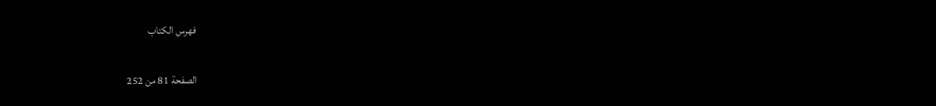فهرس الكتاب

الصفحة 81 من 252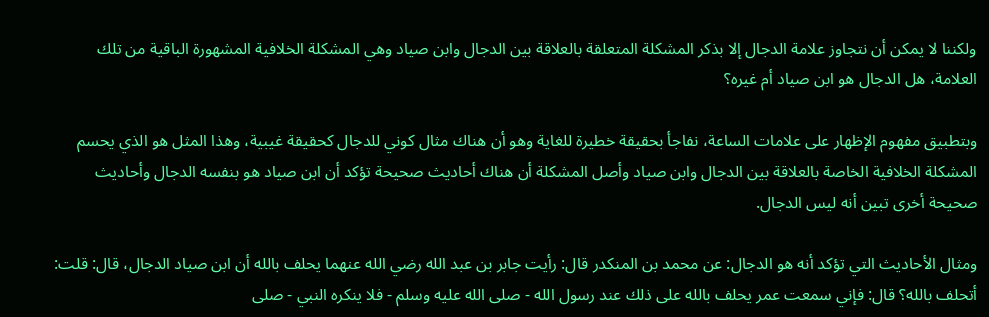ولكننا لا يمكن أن نتجاوز علامة الدجال إلا بذكر المشكلة المتعلقة بالعلاقة بين الدجال وابن صياد وهي المشكلة الخلافية المشهورة الباقية من تلك العلامة، هل الدجال هو ابن صياد أم غيره؟

وبتطبيق مفهوم الإظهار على علامات الساعة، نفاجأ بحقيقة خطيرة للغاية وهو أن هناك مثال كوني للدجال كحقيقة غيبية، وهذا المثل هو الذي يحسم المشكلة الخلافية الخاصة بالعلاقة بين الدجال وابن صياد وأصل المشكلة أن هناك أحاديث صحيحة تؤكد أن ابن صياد هو بنفسه الدجال وأحاديث صحيحة أخرى تبين أنه ليس الدجال.

ومثال الأحاديث التي تؤكد أنه هو الدجال: عن محمد بن المنكدر قال: رأيت جابر بن عبد الله رضي الله عنهما يحلف بالله أن ابن صياد الدجال، قال: قلت: أتحلف بالله؟ قال: فإني سمعت عمر يحلف بالله على ذلك عند رسول الله - صلى الله عليه وسلم - فلا ينكره النبي - صلى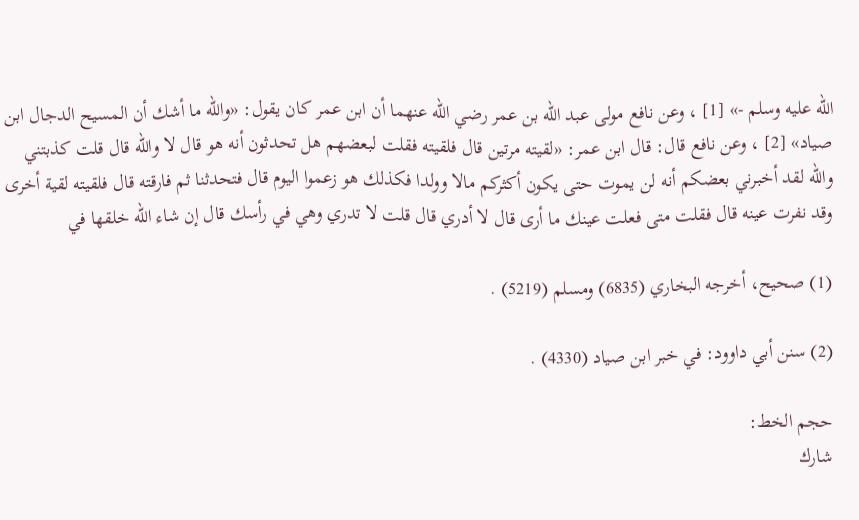الله عليه وسلم -» [1] ، وعن نافع مولى عبد الله بن عمر رضي الله عنهما أن ابن عمر كان يقول: «والله ما أشك أن المسيح الدجال ابن صياد» [2] ، وعن نافع قال: قال ابن عمر: «لقيته مرتين قال فلقيته فقلت لبعضهم هل تحدثون أنه هو قال لا والله قال قلت كذبتني والله لقد أخبرني بعضكم أنه لن يموت حتى يكون أكثركم مالا وولدا فكذلك هو زعموا اليوم قال فتحدثنا ثم فارقته قال فلقيته لقية أخرى وقد نفرت عينه قال فقلت متى فعلت عينك ما أرى قال لا أدري قال قلت لا تدري وهي في رأسك قال إن شاء الله خلقها في

(1) صحيح، أخرجه البخاري (6835) ومسلم (5219) .

(2) سنن أبي داوود: في خبر ابن صياد (4330) .

حجم الخط:
شارك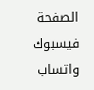الصفحة
فيسبوك واتساب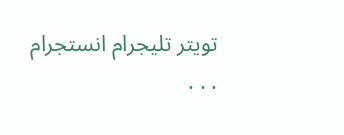تويتر تليجرام انستجرام
. . .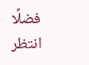فضلًا انتظر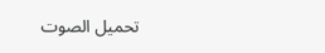تحميل الصوت